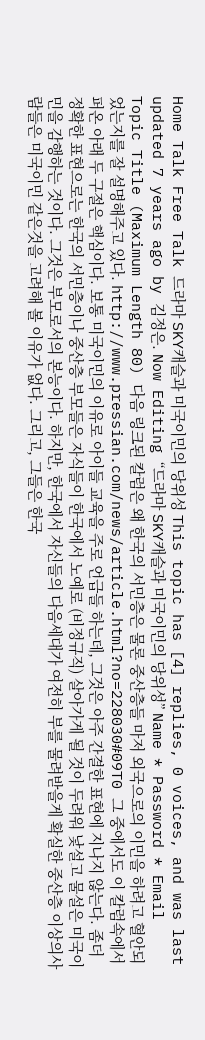Home Talk Free Talk 드라마 SKY캐슬과 미국이민의 당위성 This topic has [4] replies, 0 voices, and was last updated 7 years ago by 김정은. Now Editing “드라마 SKY캐슬과 미국이민의 당위성” Name * Password * Email Topic Title (Maximum Length 80) 다음 링크된 칼럼은 왜 한국의 서민층은 물론 중산층들 마저 외국으로의 이민을 하려고 혈안되었는지를 잘 설명해주고 있다. http://www.pressian.com/news/article.html?no=228030#09T0 그 중에서도 이 칼럼속에서 퍼온 아래 두 구절은 핵심이다. 보통 미국이민의 이유로 아이들 교육을 주로 언급들 하는데, 그것은 아주 간결한 표현에 지나지 않는다. 좀더 정확한 표현으로는 한국의 서민층이나 중산층 부모들은 자식들이 한국에서 노예로 (비정규직) 살아가게 될 것이 두려워 낯설고 물설은 미국이민을 감행하는 것이다. 그것은 부모로서의 본능이다. 하지만, 한국에서 자신들의 다음세대가 여전히 부를 물려받을게 확실한 중산층 이상의사람들은 미국이민 같은것을 고려해 볼 이유가 없다. 그리고, 그들은 한국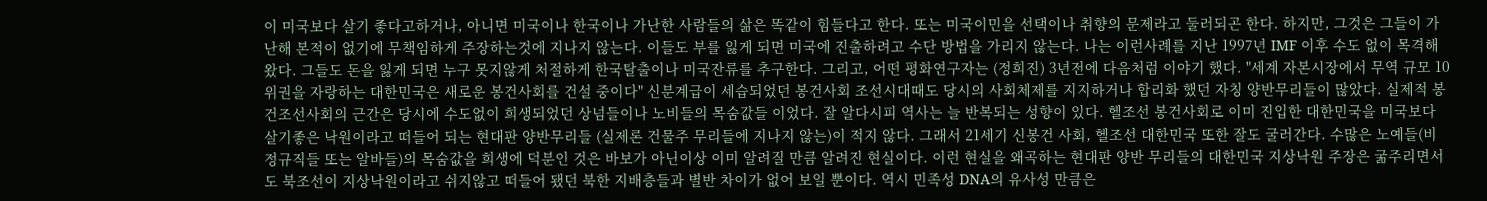이 미국보다 살기 좋다고하거나, 아니면 미국이나 한국이나 가난한 사람들의 삶은 똑같이 힘들다고 한다. 또는 미국이민을 선택이나 취향의 문제라고 둘러되곤 한다. 하지만, 그것은 그들이 가난해 본적이 없기에 무책임하게 주장하는것에 지나지 않는다. 이들도 부를 잃게 되면 미국에 진출하려고 수단 방법을 가리지 않는다. 나는 이런사례를 지난 1997년 IMF 이후 수도 없이 목격해왔다. 그들도 돈을 잃게 되면 누구 못지않게 처절하게 한국탈출이나 미국잔류를 추구한다. 그리고, 어떤 평화연구자는 (정희진) 3년전에 다음처럼 이야기 했다. "세계 자본시장에서 무역 규모 10위권을 자랑하는 대한민국은 새로운 봉건사회를 건설 중이다" 신분계급이 세습되었던 봉건사회 조선시대때도 당시의 사회체제를 지지하거나 합리화 했던 자칭 양반무리들이 많았다. 실제적 봉건조선사회의 근간은 당시에 수도없이 희생되었던 상넘들이나 노비들의 목숨값들 이었다. 잘 알다시피 역사는 늘 반복되는 성향이 있다. 헬조선 봉건사회로 이미 진입한 대한민국을 미국보다 살기좋은 낙원이라고 떠들어 되는 현대판 양반무리들 (실제론 건물주 무리들에 지나지 않는)이 적지 않다. 그래서 21세기 신봉건 사회, 헬조선 대한민국 또한 잘도 굴러간다. 수많은 노예들(비정규직들 또는 알바들)의 목숨값을 희생에 덕분인 것은 바보가 아닌이상 이미 알려질 만큼 알려진 현실이다. 이런 현실을 왜곡하는 현대판 양반 무리들의 대한민국 지상낙원 주장은 굶주리면서도 북조선이 지상낙원이라고 쉬지않고 떠들어 됐던 북한 지배층들과 별반 차이가 없어 보일 뿐이다. 역시 민족성 DNA의 유사성 만큼은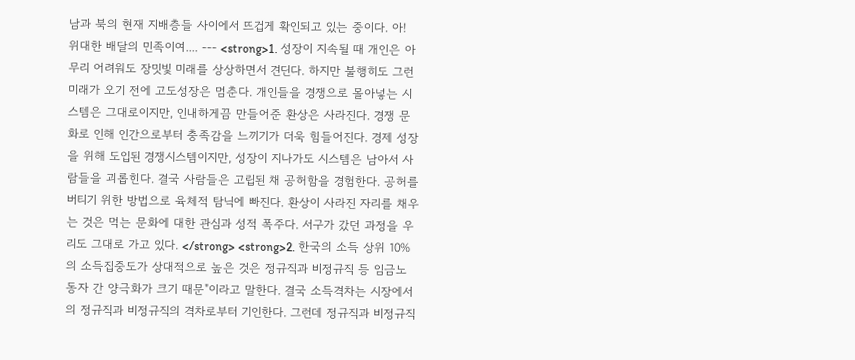남과 북의 현재 지배층들 사이에서 뜨겁게 확인되고 있는 중이다. 아! 위대한 배달의 민족이여.... --- <strong>1. 성장이 지속될 때 개인은 아무리 어려워도 장밋빛 미래를 상상하면서 견딘다. 하지만 불행히도 그런 미래가 오기 전에 고도성장은 멈춘다. 개인들을 경쟁으로 몰아넣는 시스템은 그대로이지만, 인내하게끔 만들어준 환상은 사라진다. 경쟁 문화로 인해 인간으로부터 충족감을 느끼기가 더욱 힘들어진다. 경제 성장을 위해 도입된 경쟁시스템이지만, 성장이 지나가도 시스템은 남아서 사람들을 괴롭힌다. 결국 사람들은 고립된 채 공허함을 경험한다. 공허를 버티기 위한 방법으로 육체적 탐닉에 빠진다. 환상이 사라진 자리를 채우는 것은 먹는 문화에 대한 관심과 성적 폭주다. 서구가 갔던 과정을 우리도 그대로 가고 있다. </strong> <strong>2. 한국의 소득 상위 10%의 소득집중도가 상대적으로 높은 것은 정규직과 비정규직 등 임금노동자 간 양극화가 크기 때문"이라고 말한다. 결국 소득격차는 시장에서의 정규직과 비정규직의 격차로부터 기인한다. 그런데 정규직과 비정규직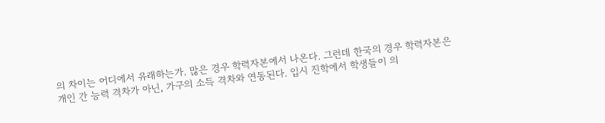의 차이는 어디에서 유래하는가. 많은 경우 학력자본에서 나온다. 그런데 한국의 경우 학력자본은 개인 간 능력 격차가 아닌, 가구의 소득 격차와 연동된다. 입시 진학에서 학생들이 의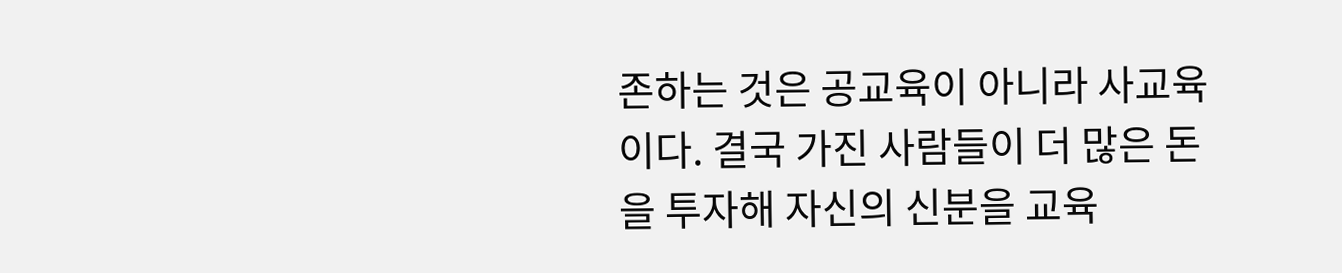존하는 것은 공교육이 아니라 사교육이다. 결국 가진 사람들이 더 많은 돈을 투자해 자신의 신분을 교육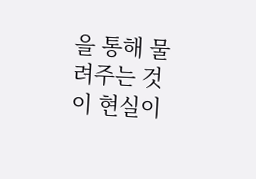을 통해 물려주는 것이 현실이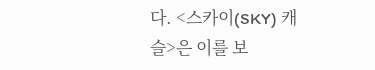다. <스카이(SKY) 캐슬>은 이를 보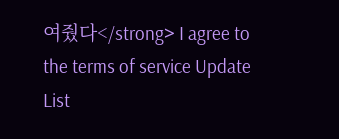여줬다</strong> I agree to the terms of service Update List